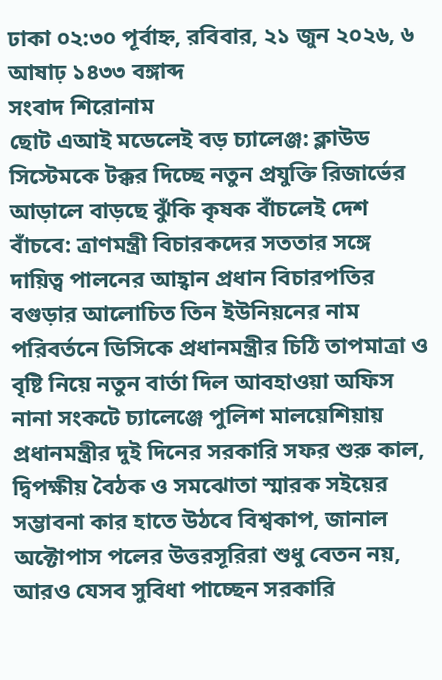ঢাকা ০২:৩০ পূর্বাহ্ন, রবিবার, ২১ জুন ২০২৬, ৬ আষাঢ় ১৪৩৩ বঙ্গাব্দ
সংবাদ শিরোনাম
ছোট এআই মডেলেই বড় চ্যালেঞ্জ: ক্লাউড সিস্টেমকে টক্কর দিচ্ছে নতুন প্রযুক্তি রিজার্ভের আড়ালে বাড়ছে ঝুঁকি কৃষক বাঁচলেই দেশ বাঁচবে: ত্রাণমন্ত্রী বিচারকদের সততার সঙ্গে দায়িত্ব পালনের আহ্বান প্রধান বিচারপতির বগুড়ার আলোচিত তিন ইউনিয়নের নাম পরিবর্তনে ডিসিকে প্রধানমন্ত্রীর চিঠি তাপমাত্রা ও বৃষ্টি নিয়ে নতুন বার্তা দিল আবহাওয়া অফিস নানা সংকটে চ্যালেঞ্জে পুলিশ মালয়েশিয়ায় প্রধানমন্ত্রীর দুই দিনের সরকারি সফর শুরু কাল, দ্বিপক্ষীয় বৈঠক ও সমঝোতা স্মারক সইয়ের সম্ভাবনা কার হাতে উঠবে বিশ্বকাপ, জানাল অক্টোপাস পলের উত্তরসূরিরা শুধু বেতন নয়, আরও যেসব সুবিধা পাচ্ছেন সরকারি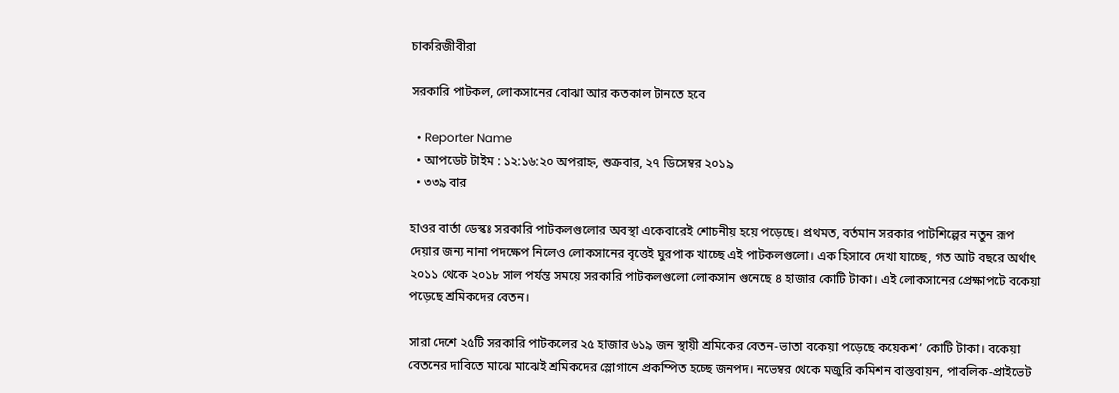চাকরিজীবীরা

সরকারি পাটকল, লোকসানের বোঝা আর কতকাল টানতে হবে

  • Reporter Name
  • আপডেট টাইম : ১২:১৬:২০ অপরাহ্ন, শুক্রবার, ২৭ ডিসেম্বর ২০১৯
  • ৩৩৯ বার

হাওর বার্তা ডেস্কঃ সরকারি পাটকলগুলোর অবস্থা একেবারেই শোচনীয় হয়ে পড়েছে। প্রথমত, বর্তমান সরকার পাটশিল্পের নতুন রূপ দেয়ার জন্য নানা পদক্ষেপ নিলেও লোকসানের বৃত্তেই ঘুরপাক খাচ্ছে এই পাটকলগুলো। এক হিসাবে দেখা যাচ্ছে, গত আট বছরে অর্থাৎ ২০১১ থেকে ২০১৮ সাল পর্যন্ত সময়ে সরকারি পাটকলগুলো লোকসান গুনেছে ৪ হাজার কোটি টাকা। এই লোকসানের প্রেক্ষাপটে বকেয়া পড়েছে শ্রমিকদের বেতন।

সারা দেশে ২৫টি সরকারি পাটকলের ২৫ হাজার ৬১৯ জন স্থায়ী শ্রমিকের বেতন-ভাতা বকেয়া পড়েছে কয়েকশ’ কোটি টাকা। বকেয়া বেতনের দাবিতে মাঝে মাঝেই শ্রমিকদের স্লোগানে প্রকম্পিত হচ্ছে জনপদ। নভেম্বর থেকে মজুরি কমিশন বাস্তবায়ন, পাবলিক-প্রাইভেট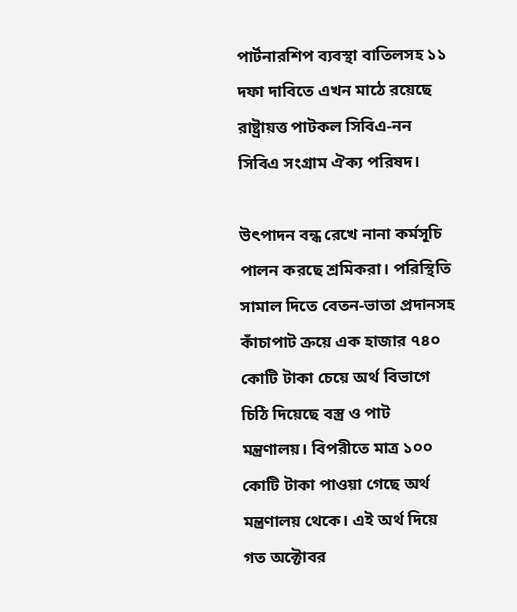পার্টনারশিপ ব্যবস্থা বাতিলসহ ১১ দফা দাবিতে এখন মাঠে রয়েছে রাষ্ট্রায়ত্ত পাটকল সিবিএ-নন সিবিএ সংগ্রাম ঐক্য পরিষদ।

উৎপাদন বন্ধ রেখে নানা কর্মসূচি পালন করছে শ্রমিকরা। পরিস্থিতি সামাল দিতে বেতন-ভাতা প্রদানসহ কাঁচাপাট ক্রয়ে এক হাজার ৭৪০ কোটি টাকা চেয়ে অর্থ বিভাগে চিঠি দিয়েছে বস্ত্র ও পাট মন্ত্রণালয়। বিপরীতে মাত্র ১০০ কোটি টাকা পাওয়া গেছে অর্থ মন্ত্রণালয় থেকে। এই অর্থ দিয়ে গত অক্টোবর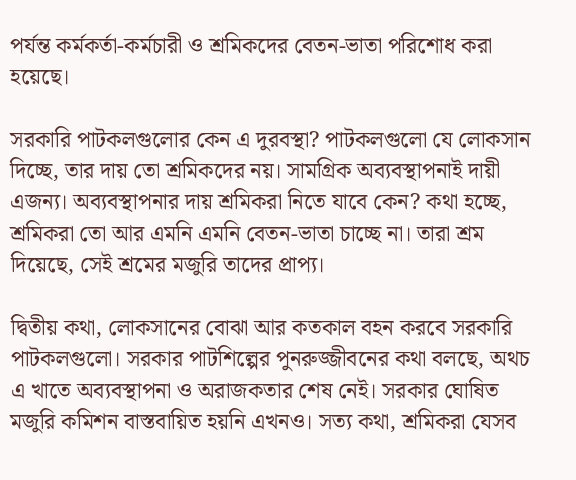পর্যন্ত কর্মকর্তা-কর্মচারী ও শ্রমিকদের বেতন-ভাতা পরিশোধ করা হয়েছে।

সরকারি পাটকলগুলোর কেন এ দুরবস্থা? পাটকলগুলো যে লোকসান দিচ্ছে, তার দায় তো শ্রমিকদের নয়। সামগ্রিক অব্যবস্থাপনাই দায়ী এজন্য। অব্যবস্থাপনার দায় শ্রমিকরা নিতে যাবে কেন? কথা হচ্ছে, শ্রমিকরা তো আর এমনি এমনি বেতন-ভাতা চাচ্ছে না। তারা শ্রম দিয়েছে, সেই শ্রমের মজুরি তাদের প্রাপ্য।

দ্বিতীয় কথা, লোকসানের বোঝা আর কতকাল বহন করবে সরকারি পাটকলগুলো। সরকার পাটশিল্পের পুনরুজ্জীবনের কথা বলছে, অথচ এ খাতে অব্যবস্থাপনা ও অরাজকতার শেষ নেই। সরকার ঘোষিত মজুরি কমিশন বাস্তবায়িত হয়নি এখনও। সত্য কথা, শ্রমিকরা যেসব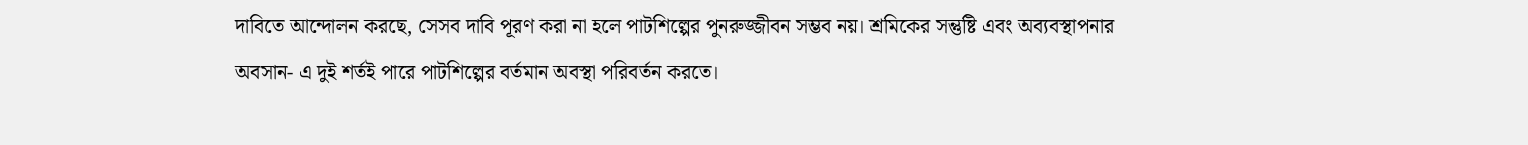দাবিতে আন্দোলন করছে, সেসব দাবি পূরণ করা না হলে পাটশিল্পের পুনরুজ্জীবন সম্ভব নয়। শ্রমিকের সন্তুষ্টি এবং অব্যবস্থাপনার অবসান- এ দুই শর্তই পারে পাটশিল্পের বর্তমান অবস্থা পরিবর্তন করতে।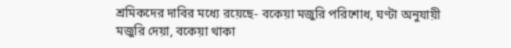শ্রমিকদের দাবির মধ্যে রয়েছে- বকেয়া মজুরি পরিশোধ, ঘণ্টা অনুযায়ী মজুরি দেয়া, বকেয়া থাকা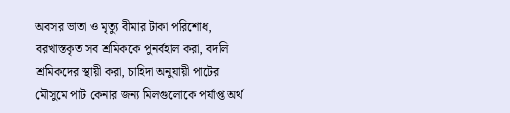অবসর ভাতা ও মৃত্যু বীমার টাকা পরিশোধ, বরখাস্তকৃত সব শ্রমিককে পুনর্বহাল করা, বদলি শ্রমিকদের স্থায়ী করা, চাহিদা অনুযায়ী পাটের মৌসুমে পাট কেনার জন্য মিলগুলোকে পর্যাপ্ত অর্থ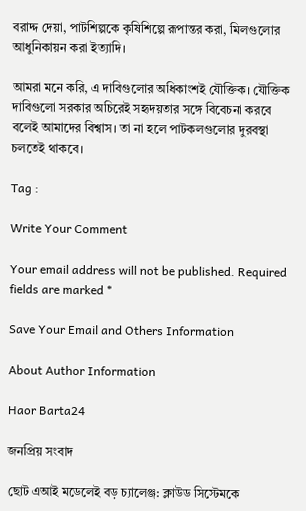বরাদ্দ দেয়া, পাটশিল্পকে কৃষিশিল্পে রূপান্তর করা, মিলগুলোর আধুনিকায়ন করা ইত্যাদি।

আমরা মনে করি, এ দাবিগুলোর অধিকাংশই যৌক্তিক। যৌক্তিক দাবিগুলো সরকার অচিরেই সহৃদয়তার সঙ্গে বিবেচনা করবে বলেই আমাদের বিশ্বাস। তা না হলে পাটকলগুলোর দুরবস্থা চলতেই থাকবে।

Tag :

Write Your Comment

Your email address will not be published. Required fields are marked *

Save Your Email and Others Information

About Author Information

Haor Barta24

জনপ্রিয় সংবাদ

ছোট এআই মডেলেই বড় চ্যালেঞ্জ: ক্লাউড সিস্টেমকে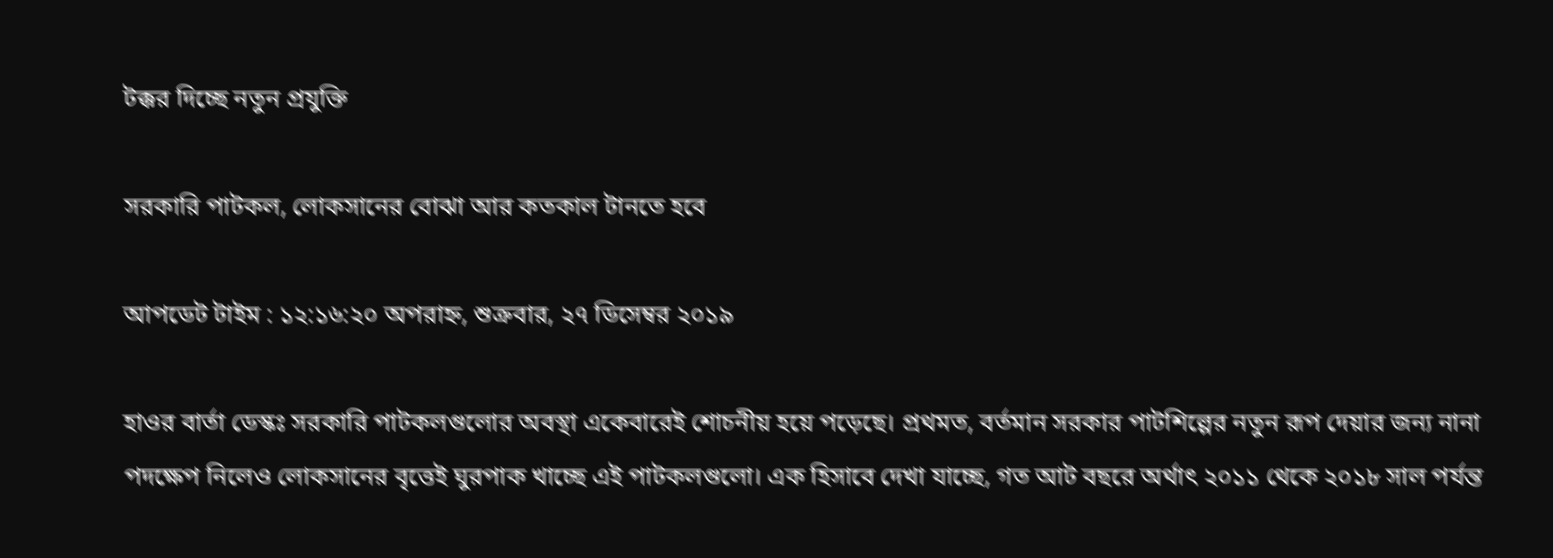টক্কর দিচ্ছে নতুন প্রযুক্তি

সরকারি পাটকল, লোকসানের বোঝা আর কতকাল টানতে হবে

আপডেট টাইম : ১২:১৬:২০ অপরাহ্ন, শুক্রবার, ২৭ ডিসেম্বর ২০১৯

হাওর বার্তা ডেস্কঃ সরকারি পাটকলগুলোর অবস্থা একেবারেই শোচনীয় হয়ে পড়েছে। প্রথমত, বর্তমান সরকার পাটশিল্পের নতুন রূপ দেয়ার জন্য নানা পদক্ষেপ নিলেও লোকসানের বৃত্তেই ঘুরপাক খাচ্ছে এই পাটকলগুলো। এক হিসাবে দেখা যাচ্ছে, গত আট বছরে অর্থাৎ ২০১১ থেকে ২০১৮ সাল পর্যন্ত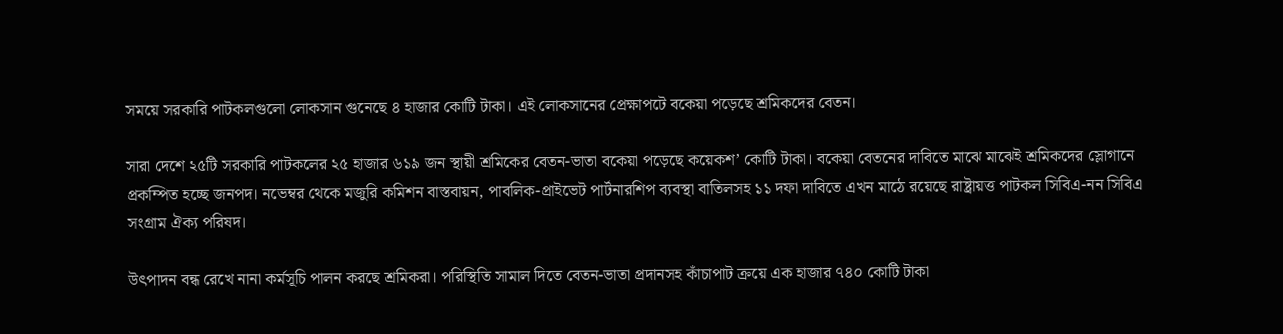সময়ে সরকারি পাটকলগুলো লোকসান গুনেছে ৪ হাজার কোটি টাকা। এই লোকসানের প্রেক্ষাপটে বকেয়া পড়েছে শ্রমিকদের বেতন।

সারা দেশে ২৫টি সরকারি পাটকলের ২৫ হাজার ৬১৯ জন স্থায়ী শ্রমিকের বেতন-ভাতা বকেয়া পড়েছে কয়েকশ’ কোটি টাকা। বকেয়া বেতনের দাবিতে মাঝে মাঝেই শ্রমিকদের স্লোগানে প্রকম্পিত হচ্ছে জনপদ। নভেম্বর থেকে মজুরি কমিশন বাস্তবায়ন, পাবলিক-প্রাইভেট পার্টনারশিপ ব্যবস্থা বাতিলসহ ১১ দফা দাবিতে এখন মাঠে রয়েছে রাষ্ট্রায়ত্ত পাটকল সিবিএ-নন সিবিএ সংগ্রাম ঐক্য পরিষদ।

উৎপাদন বন্ধ রেখে নানা কর্মসূচি পালন করছে শ্রমিকরা। পরিস্থিতি সামাল দিতে বেতন-ভাতা প্রদানসহ কাঁচাপাট ক্রয়ে এক হাজার ৭৪০ কোটি টাকা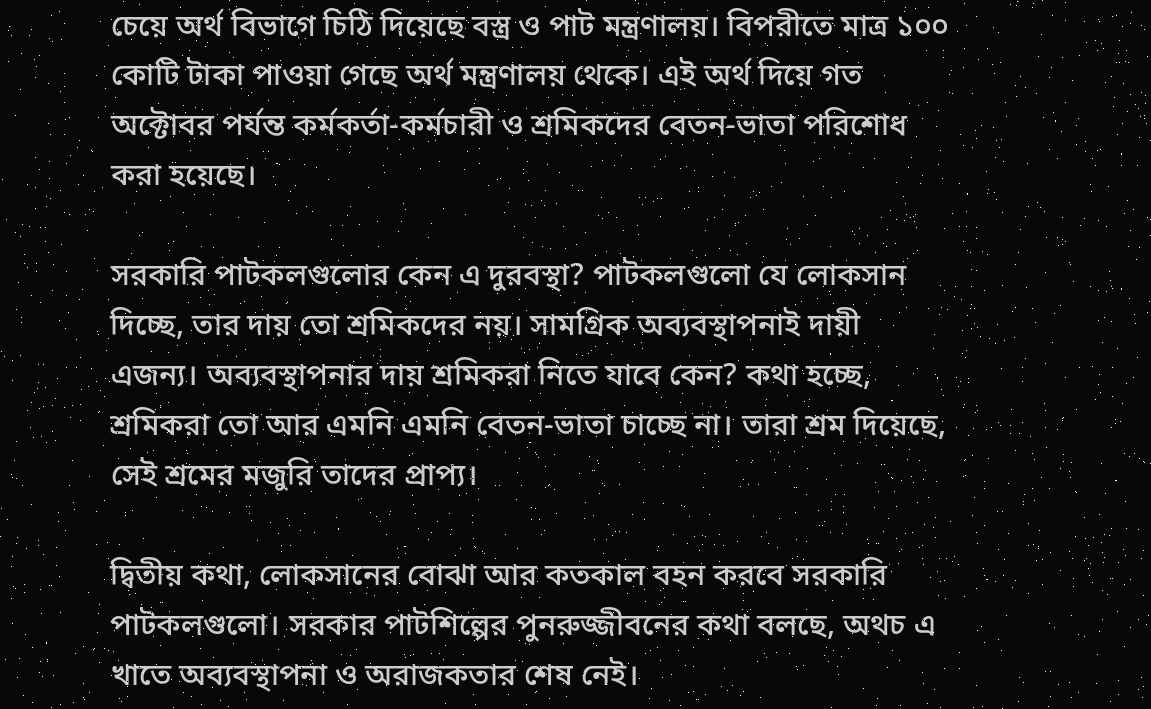চেয়ে অর্থ বিভাগে চিঠি দিয়েছে বস্ত্র ও পাট মন্ত্রণালয়। বিপরীতে মাত্র ১০০ কোটি টাকা পাওয়া গেছে অর্থ মন্ত্রণালয় থেকে। এই অর্থ দিয়ে গত অক্টোবর পর্যন্ত কর্মকর্তা-কর্মচারী ও শ্রমিকদের বেতন-ভাতা পরিশোধ করা হয়েছে।

সরকারি পাটকলগুলোর কেন এ দুরবস্থা? পাটকলগুলো যে লোকসান দিচ্ছে, তার দায় তো শ্রমিকদের নয়। সামগ্রিক অব্যবস্থাপনাই দায়ী এজন্য। অব্যবস্থাপনার দায় শ্রমিকরা নিতে যাবে কেন? কথা হচ্ছে, শ্রমিকরা তো আর এমনি এমনি বেতন-ভাতা চাচ্ছে না। তারা শ্রম দিয়েছে, সেই শ্রমের মজুরি তাদের প্রাপ্য।

দ্বিতীয় কথা, লোকসানের বোঝা আর কতকাল বহন করবে সরকারি পাটকলগুলো। সরকার পাটশিল্পের পুনরুজ্জীবনের কথা বলছে, অথচ এ খাতে অব্যবস্থাপনা ও অরাজকতার শেষ নেই।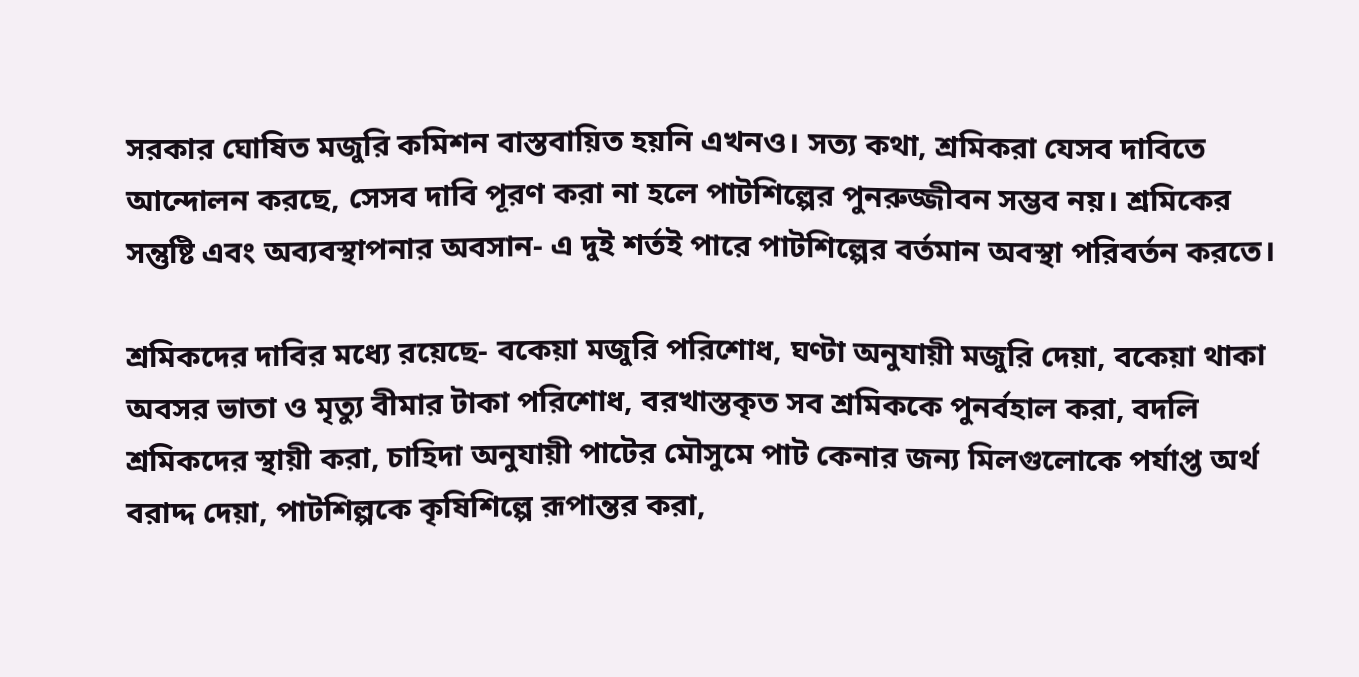সরকার ঘোষিত মজুরি কমিশন বাস্তবায়িত হয়নি এখনও। সত্য কথা, শ্রমিকরা যেসব দাবিতে আন্দোলন করছে, সেসব দাবি পূরণ করা না হলে পাটশিল্পের পুনরুজ্জীবন সম্ভব নয়। শ্রমিকের সন্তুষ্টি এবং অব্যবস্থাপনার অবসান- এ দুই শর্তই পারে পাটশিল্পের বর্তমান অবস্থা পরিবর্তন করতে।

শ্রমিকদের দাবির মধ্যে রয়েছে- বকেয়া মজুরি পরিশোধ, ঘণ্টা অনুযায়ী মজুরি দেয়া, বকেয়া থাকা অবসর ভাতা ও মৃত্যু বীমার টাকা পরিশোধ, বরখাস্তকৃত সব শ্রমিককে পুনর্বহাল করা, বদলি শ্রমিকদের স্থায়ী করা, চাহিদা অনুযায়ী পাটের মৌসুমে পাট কেনার জন্য মিলগুলোকে পর্যাপ্ত অর্থ বরাদ্দ দেয়া, পাটশিল্পকে কৃষিশিল্পে রূপান্তর করা,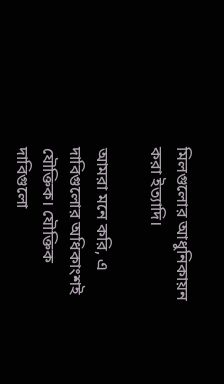মিলগুলোর আধুনিকায়ন করা ইত্যাদি।

আমরা মনে করি, এ দাবিগুলোর অধিকাংশই যৌক্তিক। যৌক্তিক দাবিগুলো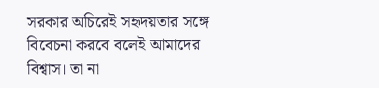সরকার অচিরেই সহৃদয়তার সঙ্গে বিবেচনা করবে বলেই আমাদের বিশ্বাস। তা না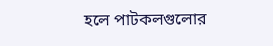হলে পাটকলগুলোর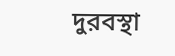দুরবস্থা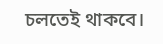চলতেই থাকবে।